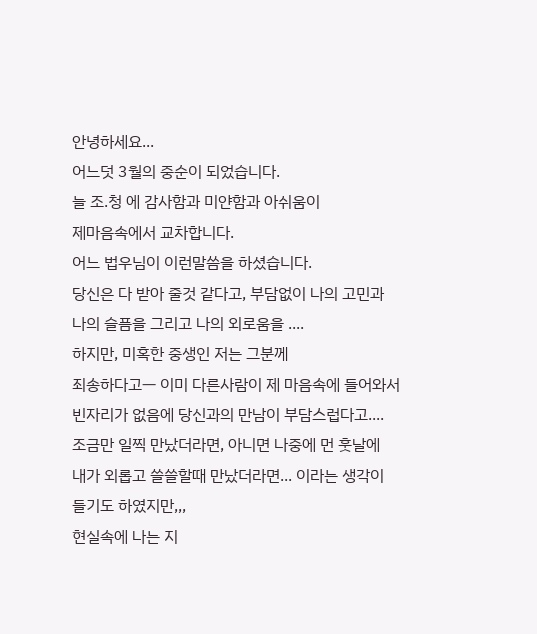안녕하세요...
어느덧 3월의 중순이 되었습니다.
늘 조.청 에 감사함과 미얀함과 아쉬움이
제마음속에서 교차합니다.
어느 법우님이 이런말씀을 하셨습니다.
당신은 다 받아 줄것 같다고, 부담없이 나의 고민과
나의 슬픔을 그리고 나의 외로움을 ....
하지만, 미혹한 중생인 저는 그분께
죄송하다고ㅡ 이미 다른사람이 제 마음속에 들어와서
빈자리가 없음에 당신과의 만남이 부담스럽다고....
조금만 일찍 만났더라면, 아니면 나중에 먼 훗날에
내가 외롭고 쓸쓸할때 만났더라면... 이라는 생각이
들기도 하였지만,,,
현실속에 나는 지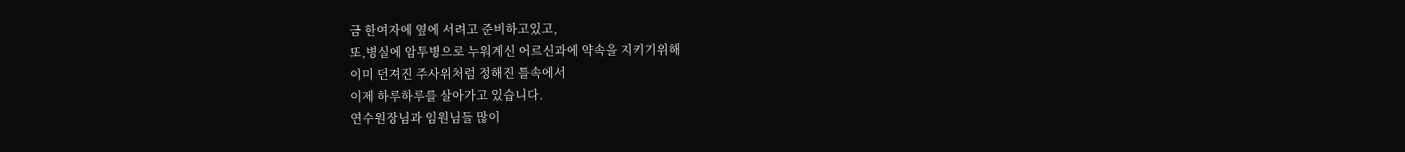금 한여자에 옆에 서려고 준비하고있고,
또,병실에 암투병으로 누워계신 어르신과에 약속을 지키기위해
이미 던져진 주사위처럼 정해진 틀속에서
이제 하루하루를 살아가고 있습니다.
연수원장님과 임원님들 많이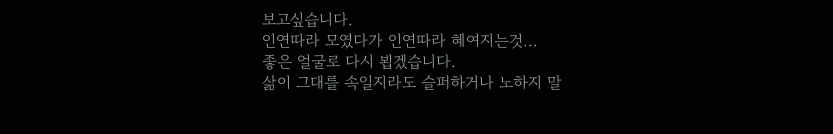보고싶습니다.
인연따라 모였다가 인연따라 혜여지는것...
좋은 얼굴로 다시 뵙겠습니다.
삶이 그대를 속일지라도 슬퍼하거나 노하지 말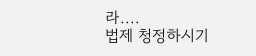라....
법제 청정하시기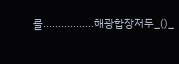를.................해광합장저두_()_